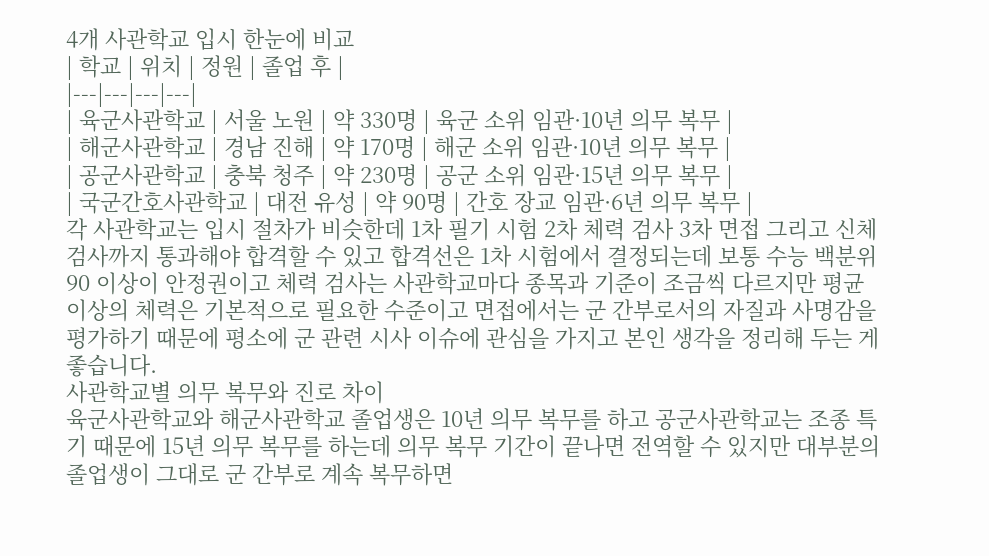4개 사관학교 입시 한눈에 비교
| 학교 | 위치 | 정원 | 졸업 후 |
|---|---|---|---|
| 육군사관학교 | 서울 노원 | 약 330명 | 육군 소위 임관·10년 의무 복무 |
| 해군사관학교 | 경남 진해 | 약 170명 | 해군 소위 임관·10년 의무 복무 |
| 공군사관학교 | 충북 청주 | 약 230명 | 공군 소위 임관·15년 의무 복무 |
| 국군간호사관학교 | 대전 유성 | 약 90명 | 간호 장교 임관·6년 의무 복무 |
각 사관학교는 입시 절차가 비슷한데 1차 필기 시험 2차 체력 검사 3차 면접 그리고 신체 검사까지 통과해야 합격할 수 있고 합격선은 1차 시험에서 결정되는데 보통 수능 백분위 90 이상이 안정권이고 체력 검사는 사관학교마다 종목과 기준이 조금씩 다르지만 평균 이상의 체력은 기본적으로 필요한 수준이고 면접에서는 군 간부로서의 자질과 사명감을 평가하기 때문에 평소에 군 관련 시사 이슈에 관심을 가지고 본인 생각을 정리해 두는 게 좋습니다.
사관학교별 의무 복무와 진로 차이
육군사관학교와 해군사관학교 졸업생은 10년 의무 복무를 하고 공군사관학교는 조종 특기 때문에 15년 의무 복무를 하는데 의무 복무 기간이 끝나면 전역할 수 있지만 대부분의 졸업생이 그대로 군 간부로 계속 복무하면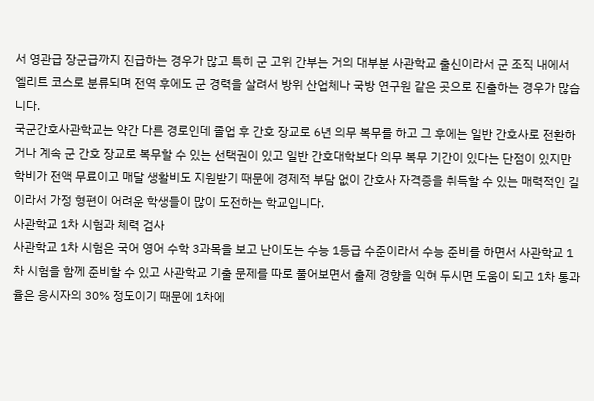서 영관급 장군급까지 진급하는 경우가 많고 특히 군 고위 간부는 거의 대부분 사관학교 출신이라서 군 조직 내에서 엘리트 코스로 분류되며 전역 후에도 군 경력을 살려서 방위 산업체나 국방 연구원 같은 곳으로 진출하는 경우가 많습니다.
국군간호사관학교는 약간 다른 경로인데 졸업 후 간호 장교로 6년 의무 복무를 하고 그 후에는 일반 간호사로 전환하거나 계속 군 간호 장교로 복무할 수 있는 선택권이 있고 일반 간호대학보다 의무 복무 기간이 있다는 단점이 있지만 학비가 전액 무료이고 매달 생활비도 지원받기 때문에 경제적 부담 없이 간호사 자격증을 취득할 수 있는 매력적인 길이라서 가정 형편이 어려운 학생들이 많이 도전하는 학교입니다.
사관학교 1차 시험과 체력 검사
사관학교 1차 시험은 국어 영어 수학 3과목을 보고 난이도는 수능 1등급 수준이라서 수능 준비를 하면서 사관학교 1차 시험을 함께 준비할 수 있고 사관학교 기출 문제를 따로 풀어보면서 출제 경향을 익혀 두시면 도움이 되고 1차 통과율은 응시자의 30% 정도이기 때문에 1차에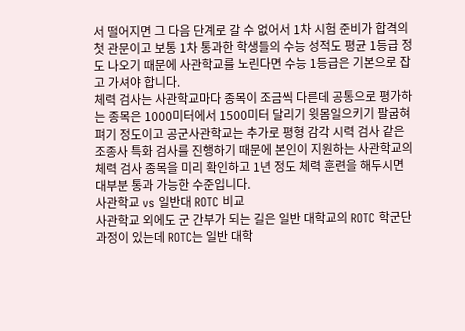서 떨어지면 그 다음 단계로 갈 수 없어서 1차 시험 준비가 합격의 첫 관문이고 보통 1차 통과한 학생들의 수능 성적도 평균 1등급 정도 나오기 때문에 사관학교를 노린다면 수능 1등급은 기본으로 잡고 가셔야 합니다.
체력 검사는 사관학교마다 종목이 조금씩 다른데 공통으로 평가하는 종목은 1000미터에서 1500미터 달리기 윗몸일으키기 팔굽혀펴기 정도이고 공군사관학교는 추가로 평형 감각 시력 검사 같은 조종사 특화 검사를 진행하기 때문에 본인이 지원하는 사관학교의 체력 검사 종목을 미리 확인하고 1년 정도 체력 훈련을 해두시면 대부분 통과 가능한 수준입니다.
사관학교 vs 일반대 ROTC 비교
사관학교 외에도 군 간부가 되는 길은 일반 대학교의 ROTC 학군단 과정이 있는데 ROTC는 일반 대학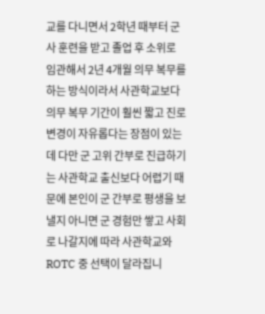교를 다니면서 2학년 때부터 군사 훈련을 받고 졸업 후 소위로 임관해서 2년 4개월 의무 복무를 하는 방식이라서 사관학교보다 의무 복무 기간이 훨씬 짧고 진로 변경이 자유롭다는 장점이 있는데 다만 군 고위 간부로 진급하기는 사관학교 출신보다 어렵기 때문에 본인이 군 간부로 평생을 보낼지 아니면 군 경험만 쌓고 사회로 나갈지에 따라 사관학교와 ROTC 중 선택이 달라집니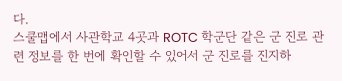다.
스쿨맵에서 사관학교 4곳과 ROTC 학군단 같은 군 진로 관련 정보를 한 번에 확인할 수 있어서 군 진로를 진지하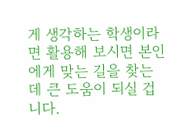게 생각하는 학생이라면 활용해 보시면 본인에게 맞는 길을 찾는 데 큰 도움이 되실 겁니다.